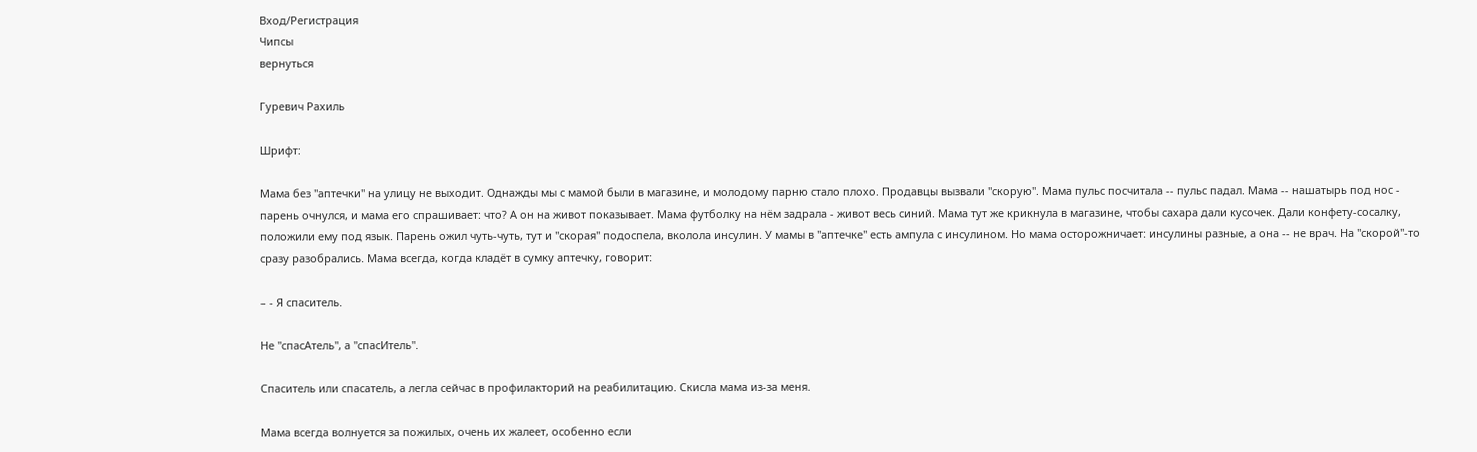Вход/Регистрация
Чипсы
вернуться

Гуревич Рахиль

Шрифт:

Мама без "аптечки" на улицу не выходит. Однажды мы с мамой были в магазине, и молодому парню стало плохо. Продавцы вызвали "скорую". Мама пульс посчитала -- пульс падал. Мама -- нашатырь под нос - парень очнулся, и мама его спрашивает: что? А он на живот показывает. Мама футболку на нём задрала - живот весь синий. Мама тут же крикнула в магазине, чтобы сахара дали кусочек. Дали конфету-сосалку, положили ему под язык. Парень ожил чуть-чуть, тут и "скорая" подоспела, вколола инсулин. У мамы в "аптечке" есть ампула с инсулином. Но мама осторожничает: инсулины разные, а она -- не врач. На "скорой"-то сразу разобрались. Мама всегда, когда кладёт в сумку аптечку, говорит:

– - Я спаситель.

Не "спасАтель", а "спасИтель".

Спаситель или спасатель, а легла сейчас в профилакторий на реабилитацию. Скисла мама из-за меня.

Мама всегда волнуется за пожилых, очень их жалеет, особенно если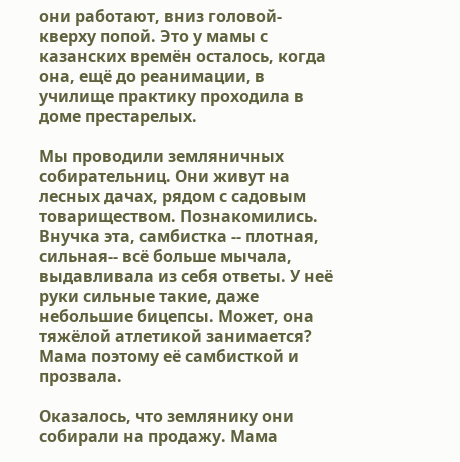они работают, вниз головой-кверху попой. Это у мамы с казанских времён осталось, когда она, ещё до реанимации, в училище практику проходила в доме престарелых.

Мы проводили земляничных собирательниц. Они живут на лесных дачах, рядом с садовым товариществом. Познакомились. Внучка эта, самбистка -- плотная, сильная-- всё больше мычала, выдавливала из себя ответы. У неё руки сильные такие, даже небольшие бицепсы. Может, она тяжёлой атлетикой занимается? Мама поэтому её самбисткой и прозвала.

Оказалось, что землянику они собирали на продажу. Мама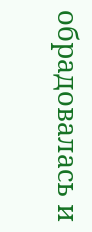обрадовалась и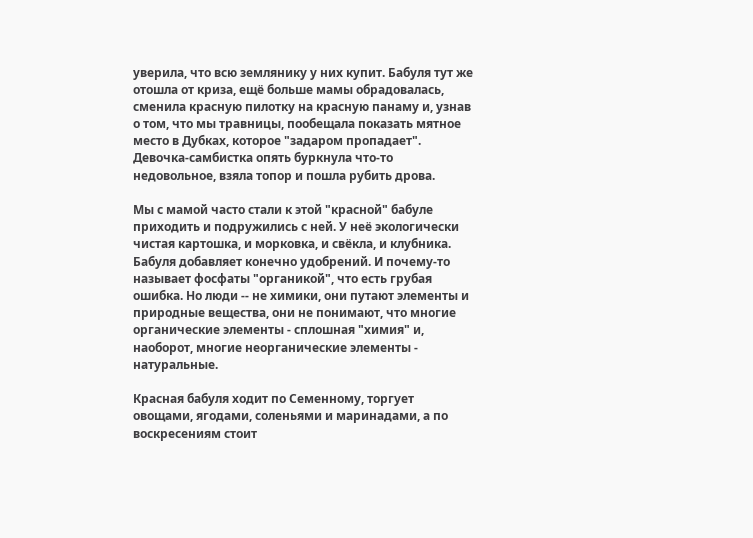уверила, что всю землянику у них купит. Бабуля тут же отошла от криза, ещё больше мамы обрадовалась, сменила красную пилотку на красную панаму и, узнав о том, что мы травницы, пообещала показать мятное место в Дубках, которое "задаром пропадает". Девочка-самбистка опять буркнула что-то недовольное, взяла топор и пошла рубить дрова.

Мы с мамой часто стали к этой "красной" бабуле приходить и подружились с ней. У неё экологически чистая картошка, и морковка, и свёкла, и клубника. Бабуля добавляет конечно удобрений. И почему-то называет фосфаты "органикой", что есть грубая ошибка. Но люди -- не химики, они путают элементы и природные вещества, они не понимают, что многие органические элементы - сплошная "химия" и, наоборот, многие неорганические элементы - натуральные.

Красная бабуля ходит по Семенному, торгует овощами, ягодами, соленьями и маринадами, а по воскресениям стоит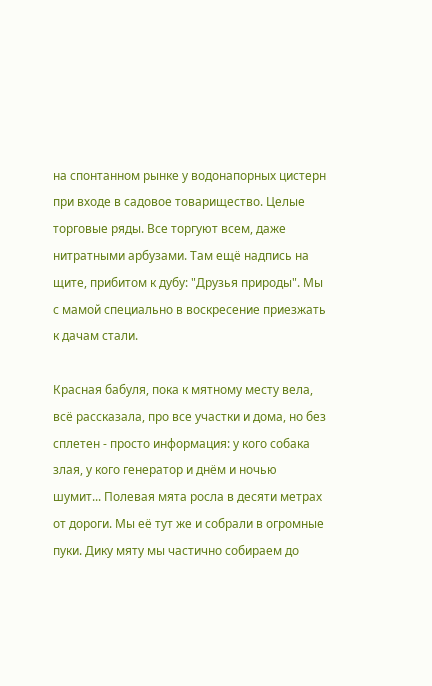на спонтанном рынке у водонапорных цистерн при входе в садовое товарищество. Целые торговые ряды. Все торгуют всем, даже нитратными арбузами. Там ещё надпись на щите, прибитом к дубу: "Друзья природы". Мы с мамой специально в воскресение приезжать к дачам стали.

Красная бабуля, пока к мятному месту вела, всё рассказала, про все участки и дома, но без сплетен - просто информация: у кого собака злая, у кого генератор и днём и ночью шумит... Полевая мята росла в десяти метрах от дороги. Мы её тут же и собрали в огромные пуки. Дику мяту мы частично собираем до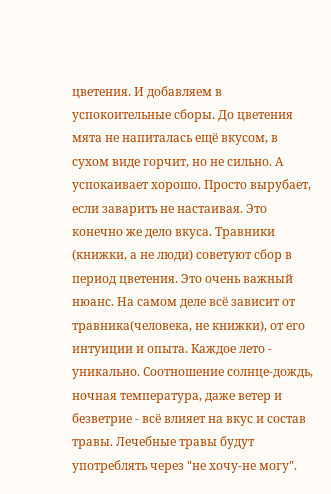цветения. И добавляем в успокоительные сборы. До цветения мята не напиталась ещё вкусом, в сухом виде горчит, но не сильно. А успокаивает хорошо. Просто вырубает, если заварить не настаивая. Это конечно же дело вкуса. Травники (книжки, а не люди) советуют сбор в период цветения. Это очень важный нюанс. На самом деле всё зависит от травника(человека, не книжки), от его интуиции и опыта. Каждое лето - уникально. Соотношение солнце-дождь, ночная температура, даже ветер и безветрие - всё влияет на вкус и состав травы. Лечебные травы будут употреблять через "не хочу-не могу".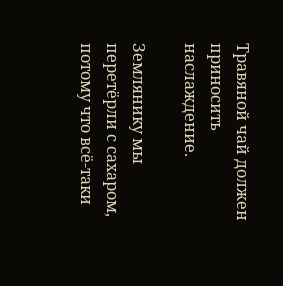Травяной чай должен приносить наслаждение.

Землянику мы перетёрли с сахаром, потому что всё-таки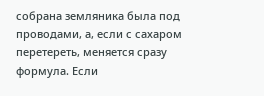собрана земляника была под проводами, а, если с сахаром перетереть, меняется сразу формула. Если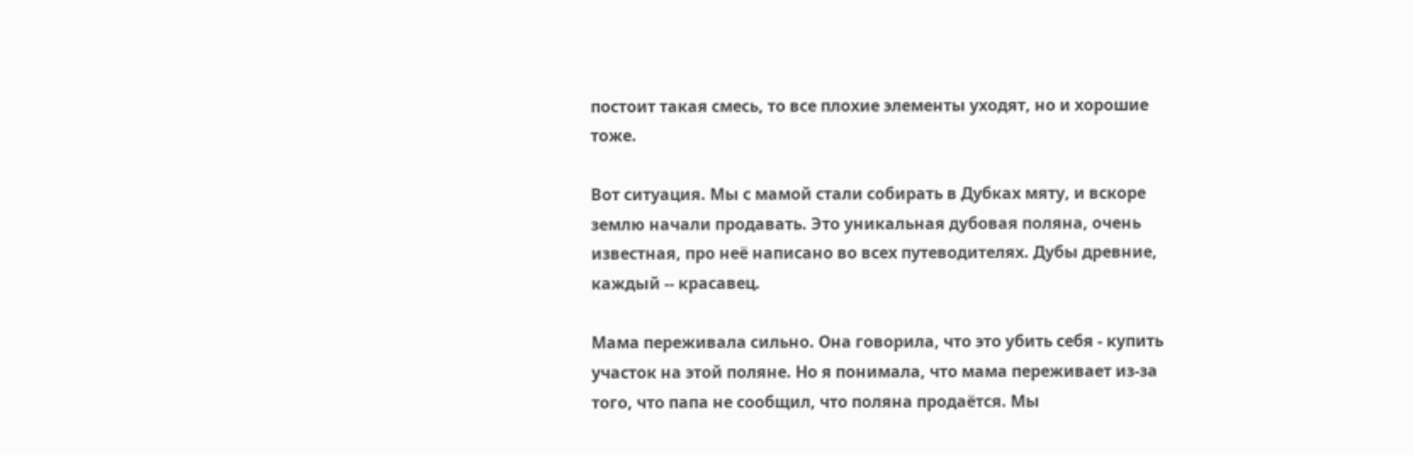постоит такая смесь, то все плохие элементы уходят, но и хорошие тоже.

Вот ситуация. Мы с мамой стали собирать в Дубках мяту, и вскоре землю начали продавать. Это уникальная дубовая поляна, очень известная, про неё написано во всех путеводителях. Дубы древние, каждый -- красавец.

Мама переживала сильно. Она говорила, что это убить себя - купить участок на этой поляне. Но я понимала, что мама переживает из-за того, что папа не сообщил, что поляна продаётся. Мы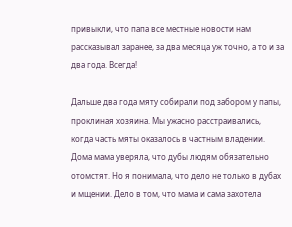привыкли, что папа все местные новости нам рассказывал заранее, за два месяца уж точно, а то и за два года. Всегда!

Дальше два года мяту собирали под забором у папы, проклиная хозяина. Мы ужасно расстраивались, когда часть мяты оказалось в частным владении. Дома мама уверяла, что дубы людям обязательно отомстят. Но я понимала, что дело не только в дубах и мщении. Дело в том, что мама и сама захотела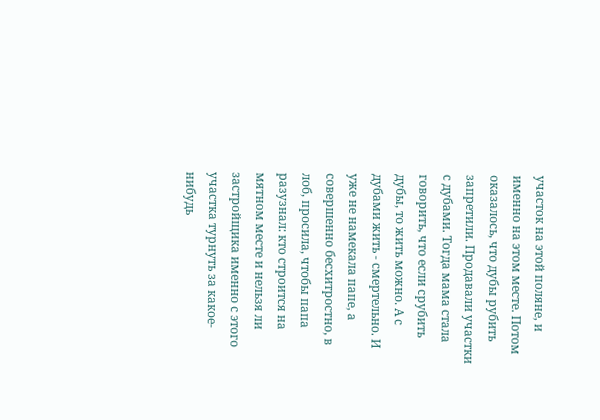участок на этой поляне, и именно на этом месте. Потом оказалось, что дубы рубить запретили. Продавали участки с дубами. Тогда мама стала говорить, что если срубить дубы, то жить можно. А с дубами жить - смертельно. И уже не намекала папе, а совершенно бесхитростно, в лоб, просила, чтобы папа разузнал: кто строится на мятном месте и нельзя ли застройщика именно с этого участка турнуть за какое-нибудь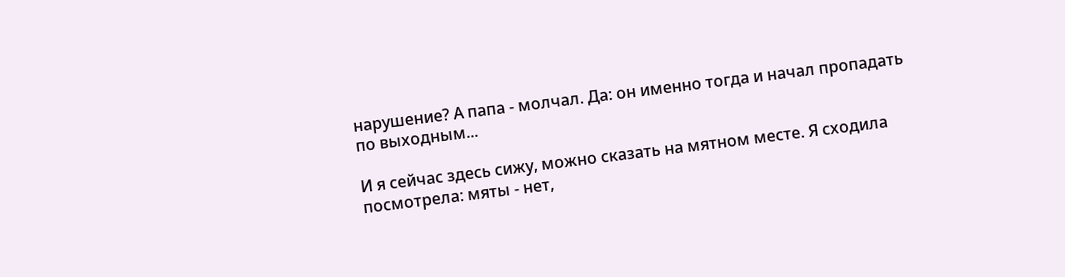нарушение? А папа - молчал. Да: он именно тогда и начал пропадать по выходным...

И я сейчас здесь сижу, можно сказать на мятном месте. Я сходила посмотрела: мяты - нет,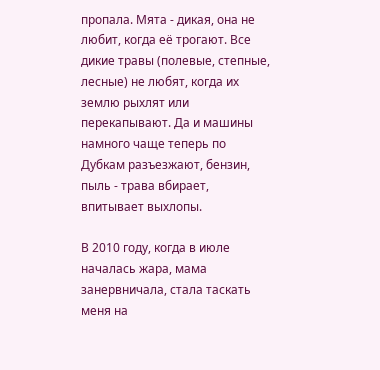пропала. Мята - дикая, она не любит, когда её трогают. Все дикие травы (полевые, степные, лесные) не любят, когда их землю рыхлят или перекапывают. Да и машины намного чаще теперь по Дубкам разъезжают, бензин, пыль - трава вбирает, впитывает выхлопы.

В 2010 году, когда в июле началась жара, мама занервничала, стала таскать меня на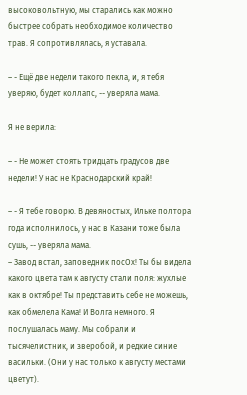высоковольтную, мы старались как можно быстрее собрать необходимое количество трав. Я сопротивлялась, я уставала.

– - Ещё две недели такого пекла, и, я тебя уверяю, будет коллапс, -- уверяла мама.

Я не верила:

– - Не может стоять тридцать градусов две недели! У нас не Краснодарский край!

– - Я тебе говорю. В девяностых, Ильке полтора года исполнилось, у нас в Казани тоже была сушь, -- уверяла мама.
– Завод встал, заповедник посОх! Ты бы видела какого цвета там к августу стали поля: жухлые как в октябре! Ты представить себе не можешь, как обмелела Кама! И Волга немного. Я послушалась маму. Мы собрали и тысячелистник, и зверобой, и редкие синие васильки. (Они у нас только к августу местами цветут).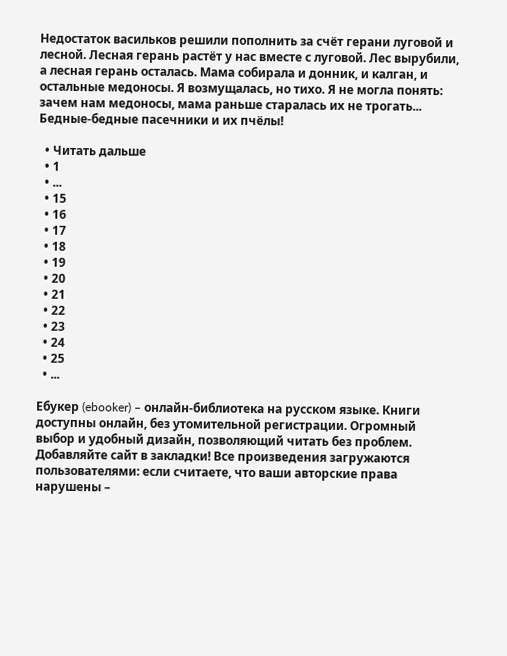Недостаток васильков решили пополнить за счёт герани луговой и лесной. Лесная герань растёт у нас вместе с луговой. Лес вырубили, а лесная герань осталась. Мама собирала и донник, и калган, и остальные медоносы. Я возмущалась, но тихо. Я не могла понять: зачем нам медоносы, мама раньше старалась их не трогать... Бедные-бедные пасечники и их пчёлы!

  • Читать дальше
  • 1
  • ...
  • 15
  • 16
  • 17
  • 18
  • 19
  • 20
  • 21
  • 22
  • 23
  • 24
  • 25
  • ...

Ебукер (ebooker) – онлайн-библиотека на русском языке. Книги доступны онлайн, без утомительной регистрации. Огромный выбор и удобный дизайн, позволяющий читать без проблем. Добавляйте сайт в закладки! Все произведения загружаются пользователями: если считаете, что ваши авторские права нарушены –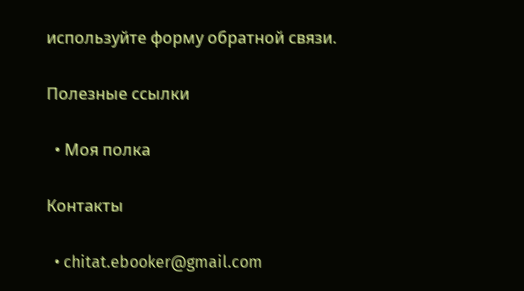используйте форму обратной связи.

Полезные ссылки

  • Моя полка

Контакты

  • chitat.ebooker@gmail.com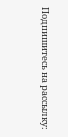Подпишитесь на рассылку: